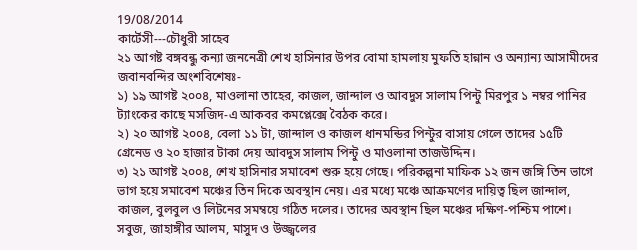19/08/2014
কার্টেসী---চৌধুরী সাহেব
২১ আগষ্ট বঙ্গবন্ধু কন্যা জননেত্রী শেখ হাসিনার উপর বোমা হামলায় মুফতি হান্নান ও অন্যান্য আসামীদের জবানবন্দির অংশবিশেষঃ-
১) ১৯ আগষ্ট ২০০৪, মাওলানা তাহের, কাজল, জান্দাল ও আবদুস সালাম পিন্টু মিরপুর ১ নম্বর পানির ট্যাংকের কাছে মসজিদ-এ আকবর কমপ্লেক্সে বৈঠক করে।
২) ২০ আগষ্ট ২০০৪, বেলা ১১ টা, জান্দাল ও কাজল ধানমন্ডির পিন্টুর বাসায় গেলে তাদের ১৫টি গ্রেনেড ও ২০ হাজার টাকা দেয় আবদুস সালাম পিন্টু ও মাওলানা তাজউদ্দিন।
৩) ২১ আগষ্ট ২০০৪, শেখ হাসিনার সমাবেশ শুরু হয়ে গেছে। পরিকল্পনা মাফিক ১২ জন জঙ্গি তিন ভাগে ভাগ হয়ে সমাবেশ মঞ্চের তিন দিকে অবস্থান নেয়। এর মধ্যে মঞ্চে আক্রমণের দায়িত্ব ছিল জান্দাল, কাজল, বুলবুল ও লিটনের সমম্বয়ে গঠিত দলের। তাদের অবস্থান ছিল মঞ্চের দক্ষিণ-পশ্চিম পাশে। সবুজ, জাহাঙ্গীর আলম, মাসুদ ও উজ্জ্বলের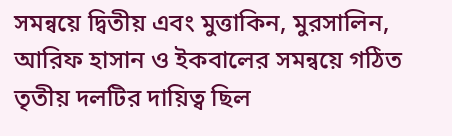সমন্বয়ে দ্বিতীয় এবং মুত্তাকিন, মুরসালিন, আরিফ হাসান ও ইকবালের সমন্বয়ে গঠিত তৃতীয় দলটির দায়িত্ব ছিল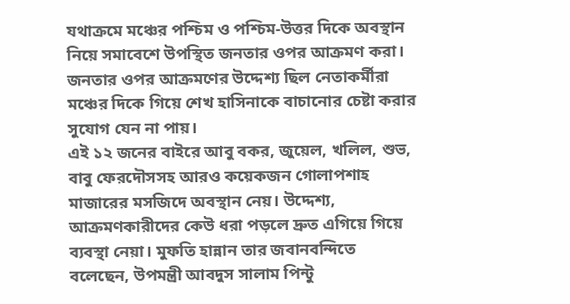যথাক্রমে মঞ্চের পশ্চিম ও পশ্চিম-উত্তর দিকে অবস্থান নিয়ে সমাবেশে উপস্থিত জনতার ওপর আক্রমণ করা। জনতার ওপর আক্রমণের উদ্দেশ্য ছিল নেতাকর্মীরা মঞ্চের দিকে গিয়ে শেখ হাসিনাকে বাচানোর চেষ্টা করার সুযোগ যেন না পায়।
এই ১২ জনের বাইরে আবু বকর, জুয়েল, খলিল, শুভ, বাবু ফেরদৌসসহ আরও কয়েকজন গোলাপশাহ মাজারের মসজিদে অবস্থান নেয়। উদ্দেশ্য, আক্রমণকারীদের কেউ ধরা পড়লে দ্রুত এগিয়ে গিয়ে ব্যবস্থা নেয়া। মুফতি হান্নান তার জবানবন্দিতে বলেছেন, উপমন্ত্রী আবদুস সালাম পিন্টু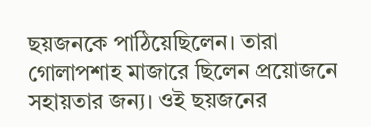ছয়জনকে পাঠিয়েছিলেন। তারা গোলাপশাহ মাজারে ছিলেন প্রয়োজনে সহায়তার জন্য। ওই ছয়জনের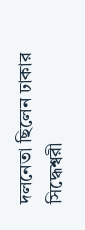দলনেতা ছিলেন ঢাকার সিদ্ধেশ্বরী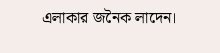এলাকার জনৈক লাদেন।